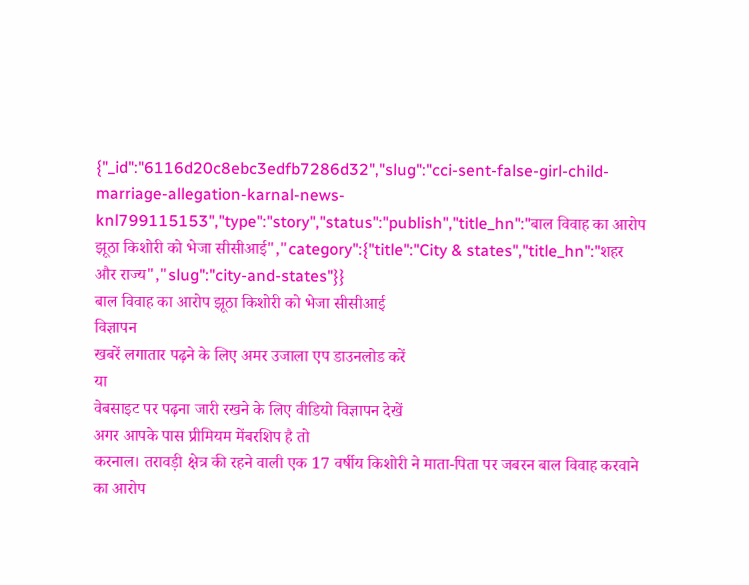{"_id":"6116d20c8ebc3edfb7286d32","slug":"cci-sent-false-girl-child-marriage-allegation-karnal-news-knl799115153","type":"story","status":"publish","title_hn":"बाल विवाह का आरोप झूठा किशोरी को भेजा सीसीआई","category":{"title":"City & states","title_hn":"शहर और राज्य","slug":"city-and-states"}}
बाल विवाह का आरोप झूठा किशोरी को भेजा सीसीआई
विज्ञापन
खबरें लगातार पढ़ने के लिए अमर उजाला एप डाउनलोड करें
या
वेबसाइट पर पढ़ना जारी रखने के लिए वीडियो विज्ञापन देखें
अगर आपके पास प्रीमियम मेंबरशिप है तो
करनाल। तरावड़ी क्षेत्र की रहने वाली एक 17 वर्षीय किशोरी ने माता-पिता पर जबरन बाल विवाह करवाने का आरोप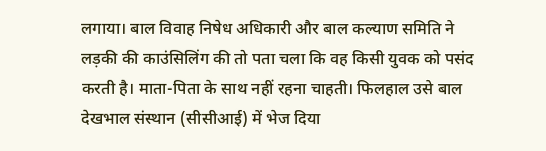लगाया। बाल विवाह निषेध अधिकारी और बाल कल्याण समिति ने लड़की की काउंसिलिंग की तो पता चला कि वह किसी युवक को पसंद करती है। माता-पिता के साथ नहीं रहना चाहती। फिलहाल उसे बाल देखभाल संस्थान (सीसीआई) में भेज दिया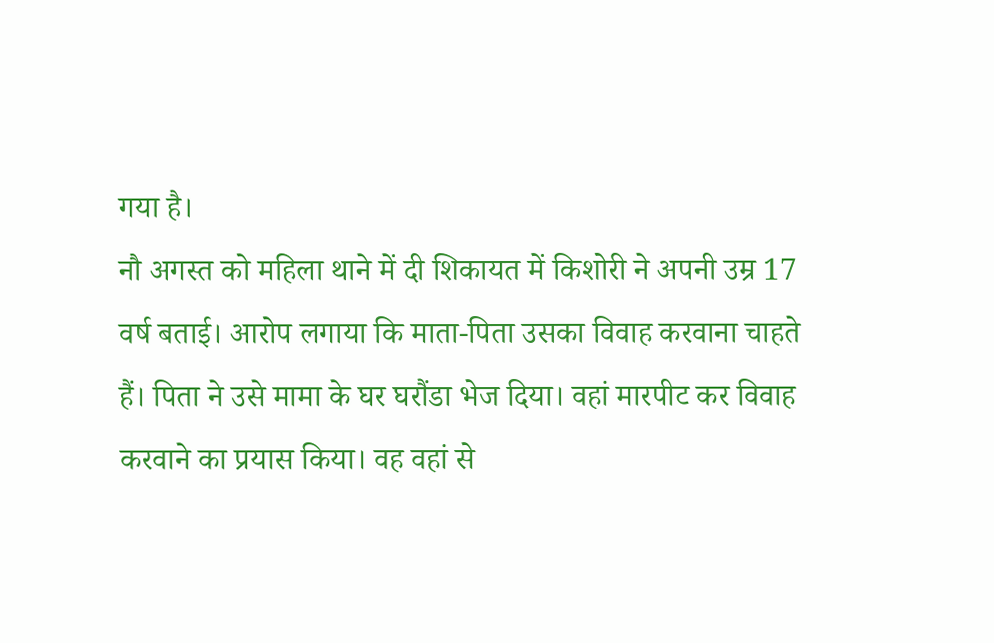गया है।
नौ अगस्त को महिला थाने में दी शिकायत में किशोरी ने अपनी उम्र 17 वर्ष बताई। आरोप लगाया कि माता-पिता उसका विवाह करवाना चाहते हैं। पिता ने उसे मामा के घर घरौंडा भेज दिया। वहां मारपीट कर विवाह करवाने का प्रयास किया। वह वहां से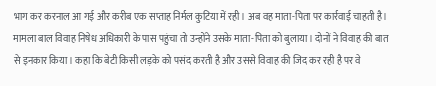भाग कर करनाल आ गई और करीब एक सप्ताह निर्मल कुटिया में रही। अब वह माता-पिता पर कार्रवाई चाहती है।
मामला बाल विवाह निषेध अधिकारी के पास पहुंचा तो उन्होंने उसके माता-पिता को बुलाया। दोनों ने विवाह की बात से इनकार किया। कहा कि बेटी किसी लड़के को पसंद करती है और उससे विवाह की जिद कर रही है पर वे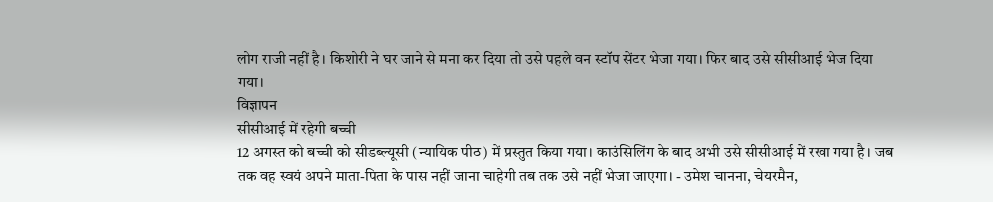लोग राजी नहीं है। किशोरी ने घर जाने से मना कर दिया तो उसे पहले वन स्टॉप सेंटर भेजा गया। फिर बाद उसे सीसीआई भेज दिया गया।
विज्ञापन
सीसीआई में रहेगी बच्ची
12 अगस्त को बच्ची को सीडब्ल्यूसी (न्यायिक पीठ) में प्रस्तुत किया गया। काउंसिलिंग के बाद अभी उसे सीसीआई में रखा गया है। जब तक वह स्वयं अपने माता-पिता के पास नहीं जाना चाहेगी तब तक उसे नहीं भेजा जाएगा। - उमेश चानना, चेयरमैन,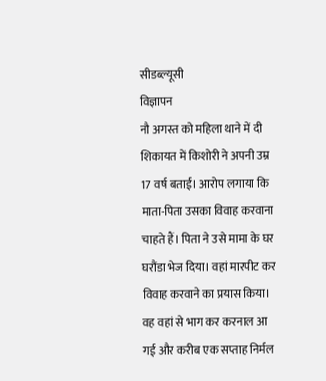सीडब्ल्यूसी
विज्ञापन
नौ अगस्त को महिला थाने में दी शिकायत में किशोरी ने अपनी उम्र 17 वर्ष बताई। आरोप लगाया कि माता-पिता उसका विवाह करवाना चाहते हैं। पिता ने उसे मामा के घर घरौंडा भेज दिया। वहां मारपीट कर विवाह करवाने का प्रयास किया। वह वहां से भाग कर करनाल आ गई और करीब एक सप्ताह निर्मल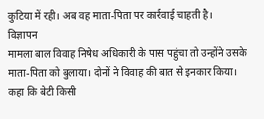कुटिया में रही। अब वह माता-पिता पर कार्रवाई चाहती है।
विज्ञापन
मामला बाल विवाह निषेध अधिकारी के पास पहुंचा तो उन्होंने उसके माता-पिता को बुलाया। दोनों ने विवाह की बात से इनकार किया। कहा कि बेटी किसी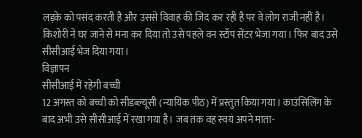लड़के को पसंद करती है और उससे विवाह की जिद कर रही है पर वे लोग राजी नहीं है। किशोरी ने घर जाने से मना कर दिया तो उसे पहले वन स्टॉप सेंटर भेजा गया। फिर बाद उसे सीसीआई भेज दिया गया।
विज्ञापन
सीसीआई में रहेगी बच्ची
12 अगस्त को बच्ची को सीडब्ल्यूसी (न्यायिक पीठ) में प्रस्तुत किया गया। काउंसिलिंग के बाद अभी उसे सीसीआई में रखा गया है। जब तक वह स्वयं अपने माता-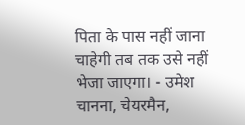पिता के पास नहीं जाना चाहेगी तब तक उसे नहीं भेजा जाएगा। - उमेश चानना, चेयरमैन,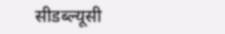सीडब्ल्यूसी